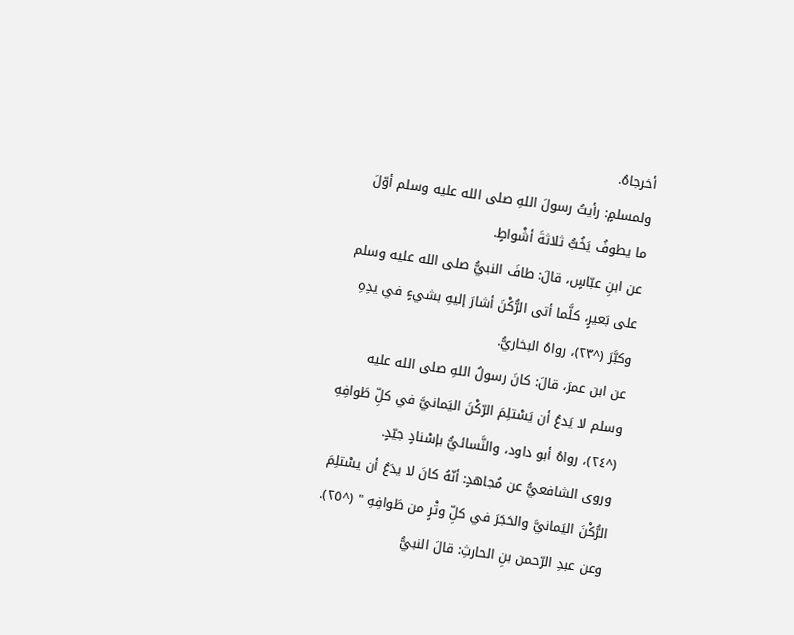أخرجاهُ.
ولمسلمٍ: رأيتُ رسولَ اللهِ صلى الله عليه وسلم أوّلَ ما يطوفُ يَخُبُّ ثلاثةَ أشْواطٍ.
عن ابنِ عبّاسٍ، قالَ: طافَ النبيُّ صلى الله عليه وسلم على بَعيرٍ، كلَّما أتى الرُّكْنَ أشارَ إليهِ بشيءٍ في يدِهِ وكبَّرَ (^٢٣)، رواهُ البخاريُّ.
عن ابن عمرَ، قالَ: كانَ رسولُ اللهِ صلى الله عليه وسلم لا يَدعُ أن يَسْتلِمَ الرّكْنَ اليَمانيَّ في كلِّ طَوافِهِ (^٢٤)، رواهُ أبو داود، والنَّسائيُّ بإسْنادٍ جيّدٍ.
وروى الشافعيُّ عن مُجاهدٍ: أنّهُ كانَ لا يدَعُ أن يسْتلِمَ الرُّكْنَ اليَمانيَّ والحَجَرَ في كلِّ وتْرٍ من طَوافِهِ " (^٢٥).
وعن عبدِ الرّحمن بنِ الحارثِ: قالَ النبيُّ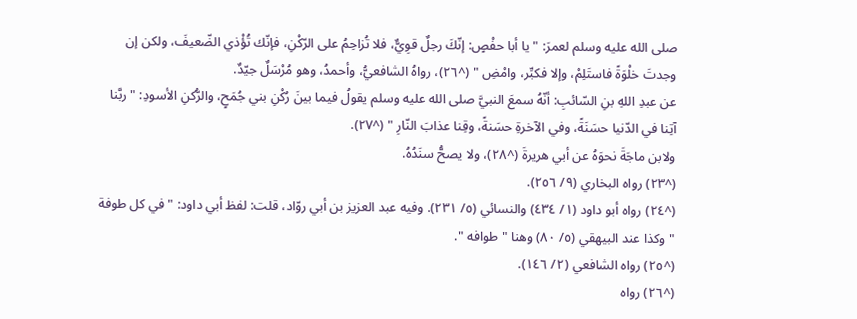صلى الله عليه وسلم لعمرَ: " يا أبا حفْصٍ: إنّكَ رجلٌ قوِيٌّ، فلا تُزاحِمُ على الرّكْنِ، فإنّك تُؤْذي الضّعيفَ، ولكن إن وجدتَ خلْوَةً فاستَلِمْ، وإلا فكبِّر، وامْضِ " (^٢٦)، رواهُ الشافعيُّ، وأحمدُ، وهو مُرْسَلٌ جيّدٌ.
عن عبدِ اللهِ بنِ السّائبِ: أنّهُ سمعَ النبيَّ صلى الله عليه وسلم يقولُ فيما بينَ رُكْنِ بني جُمَحٍ، والرُّكنِ الأسودِ: " ربَّنا آتِنا في الدّنيا حسَنَةً، وفي الآخرةِ حسَنةً، وقِنا عذابَ النّارِ " (^٢٧).
ولابن ماجَةَ نحوَهُ عن أبي هريرةَ (^٢٨)، ولا يصحُّ سنَدُهُ.
(^٢٣) رواه البخاري (٩/ ٢٥٦).
(^٢٤) رواه أبو داود (١/ ٤٣٤) والنسائي (٥/ ٢٣١). وفيه عبد العزيز بن أبي روّاد، قلت: لفظ أبي داود: " في كل طوفة " وكذا عند البيهقي (٥/ ٨٠) وهنا " طوافه ".
(^٢٥) رواه الشافعي (٢/ ١٤٦).
(^٢٦) رواه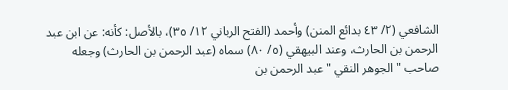الشافعي (٢/ ٤٣ بدائع المنن) وأحمد (الفتح الرباني ١٢/ ٣٥)، بالأصل: كأنه: عن ابن عبد الرحمن بن الحارث، وعند البيهقي (٥/ ٨٠) سماه (عبد الرحمن بن الحارث) وجعله صاحب " الجوهر النقي " عبد الرحمن بن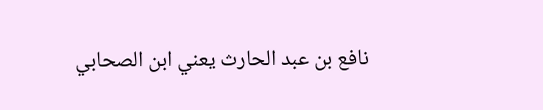نافع بن عبد الحارث يعني ابن الصحابي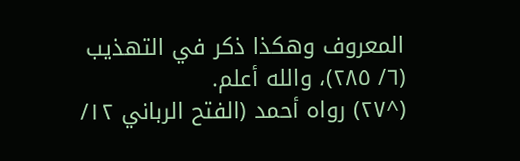المعروف وهكذا ذكر في التهذيب (٦/ ٢٨٥)، والله أعلم.
(^٢٧) رواه أحمد (الفتح الرباني ١٢/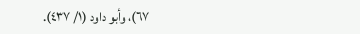٦٧)، وأبو داود (١/ ٤٣٧).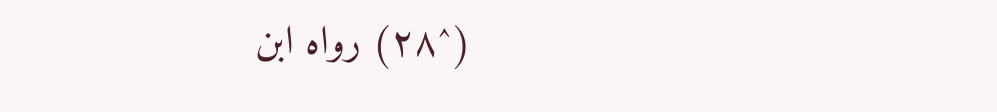(^٢٨) رواه ابن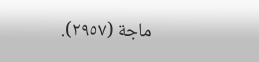ماجة (٢٩٥٧).